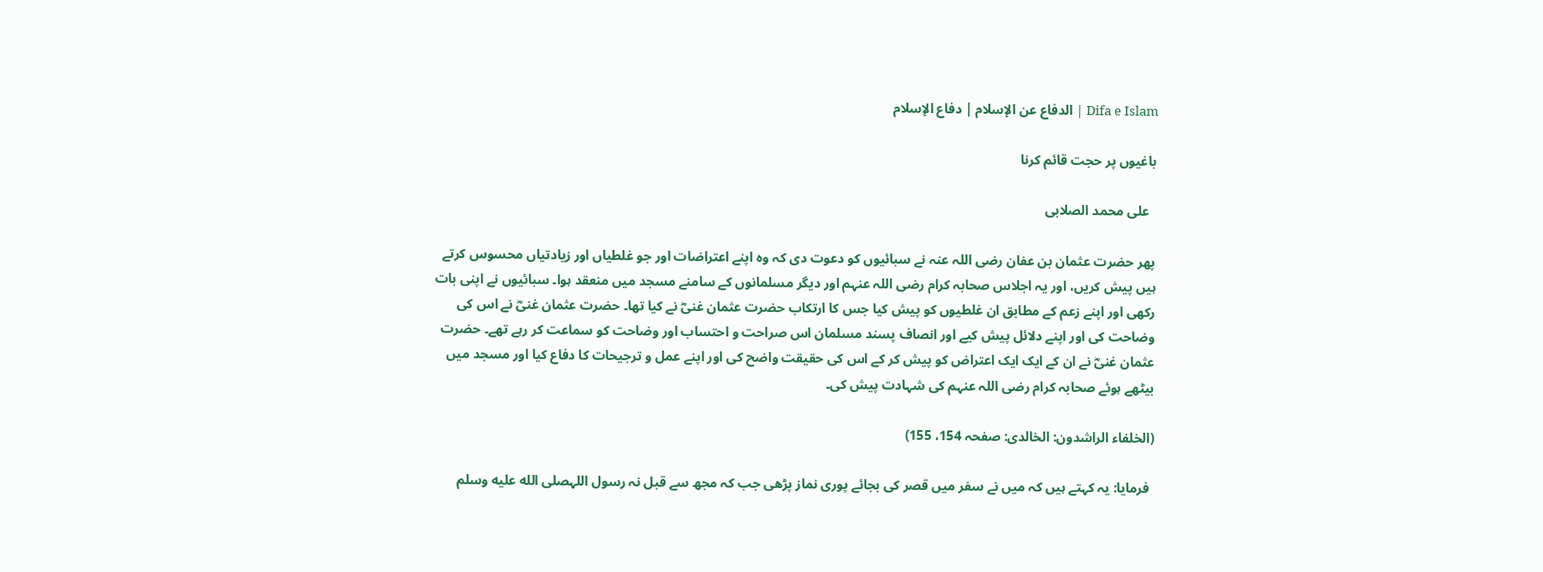Difa e Islam | الدفاع عن الإسلام | دفاع الإسلام

باغیوں پر حجت قائم کرنا

  علی محمد الصلابی

پھر حضرت عثمان بن عفان رضی اللہ عنہ نے سبائیوں کو دعوت دی کہ وہ اپنے اعتراضات اور جو غلطیاں اور زیادتیاں محسوس کرتے ہیں پیش کریں، اور یہ اجلاس صحابہ کرام رضی اللہ عنہم اور دیگر مسلمانوں کے سامنے مسجد میں منعقد ہوا۔ سبائیوں نے اپنی بات رکھی اور اپنے زعم کے مطابق ان غلطیوں کو پیش کیا جس کا ارتکاب حضرت عثمان غنیؓ نے کیا تھا۔ حضرت عثمان غنیؓ نے اس کی وضاحت کی اور اپنے دلائل پیش کیے اور انصاف پسند مسلمان اس صراحت و احتساب اور وضاحت کو سماعت کر رہے تھے۔ حضرت عثمان غنیؓ نے ان کے ایک ایک اعتراض کو پیش کر کے اس کی حقیقت واضح کی اور اپنے عمل و ترجیحات کا دفاع کیا اور مسجد میں بیٹھے ہوئے صحابہ کرام رضی اللہ عنہم کی شہادت پیش کی۔

(الخلفاء الراشدون: الخالدی: صفحہ 154، 155)

 فرمایا: یہ کہتے ہیں کہ میں نے سفر میں قصر کی بجائے پوری نماز پڑھی جب کہ مجھ سے قبل نہ رسول اللہصلى الله عليه وسلم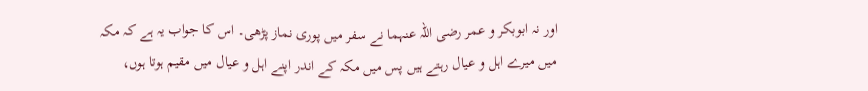اور نہ ابوبکر و عمر رضی اللہ عنہما نے سفر میں پوری نماز پڑھی۔ اس کا جواب یہ ہے کہ مکہ میں میرے اہل و عیال رہتے ہیں پس میں مکہ کے اندر اپنے اہل و عیال میں مقیم ہوتا ہوں،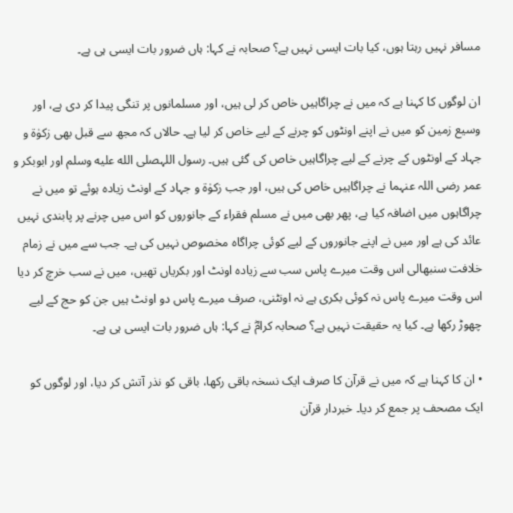مسافر نہیں رہتا ہوں، کیا بات ایسی نہیں ہے؟ صحابہ نے کہا: ہاں ضرور بات ایسی ہی ہے۔

ان لوگوں کا کہنا ہے کہ میں نے چراگاہیں خاص کر لی ہیں، اور مسلمانوں پر تنگی پیدا کر دی ہے، اور وسیع زمین کو میں نے اپنے اونٹوں کو چرنے کے لیے خاص کر لیا ہے۔ حالاں کہ مجھ سے قبل بھی زکوٰۃ و جہاد کے اونٹوں کے چرنے کے لیے چراگاہیں خاص کی گئی ہیں۔ رسول اللہصلى الله عليه وسلم اور ابوبکر و عمر رضی اللہ عنہما نے چراگاہیں خاص کی ہیں، اور جب زکوٰۃ و جہاد کے اونٹ زیادہ ہوئے تو میں نے چراگاہوں میں اضافہ کیا ہے، پھر بھی میں نے مسلم فقراء کے جانوروں کو اس میں چرنے پر پابندی نہیں عائد کی ہے اور میں نے اپنے جانوروں کے لیے کوئی چراگاہ مخصوص نہیں کی ہے۔ جب سے میں نے زمام خلافت سنبھالی اس وقت میرے پاس سب سے زیادہ اونٹ اور بکریاں تھیں، میں نے سب خرچ کر دیا اس وقت میرے پاس نہ کوئی بکری ہے نہ اونٹنی، صرف میرے پاس دو اونٹ ہیں جن کو حج کے لیے چھوڑ رکھا ہے۔ کیا یہ حقیقت نہیں ہے؟ صحابہ کرامؓ نے کہا: ہاں ضرور بات ایسی ہی ہے۔

• ان کا کہنا ہے کہ میں نے قرآن کا صرف ایک نسخہ باقی رکھا، باقی کو نذر آتش کر دیا، اور لوگوں کو ایک مصحف پر جمع کر دیا۔ خبردار قرآن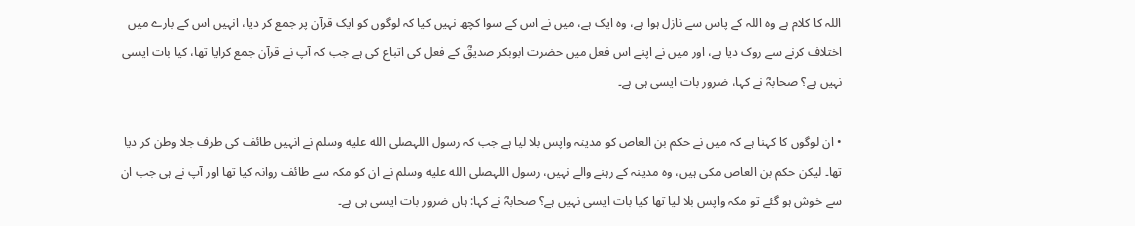اللہ کا کلام ہے وہ اللہ کے پاس سے نازل ہوا ہے، وہ ایک ہے، میں نے اس کے سوا کچھ نہیں کیا کہ لوگوں کو ایک قرآن پر جمع کر دیا، انہیں اس کے بارے میں اختلاف کرنے سے روک دیا ہے، اور میں نے اپنے اس فعل میں حضرت ابوبکر صدیقؓ کے فعل کی اتباع کی ہے جب کہ آپ نے قرآن جمع کرایا تھا، کیا بات ایسی نہیں ہے؟ صحابہؓ نے کہا، ضرور بات ایسی ہی ہے۔

• ان لوگوں کا کہنا ہے کہ میں نے حکم بن العاص کو مدینہ واپس بلا لیا ہے جب کہ رسول اللہصلى الله عليه وسلم نے انہیں طائف کی طرف جلا وطن کر دیا تھا۔ لیکن حکم بن العاص مکی ہیں، وہ مدینہ کے رہنے والے نہیں، رسول اللہصلى الله عليه وسلم نے ان کو مکہ سے طائف روانہ کیا تھا اور آپ نے ہی جب ان سے خوش ہو گئے تو مکہ واپس بلا لیا تھا کیا بات ایسی نہیں ہے؟ صحابہؓ نے کہا: ہاں ضرور بات ایسی ہی ہے۔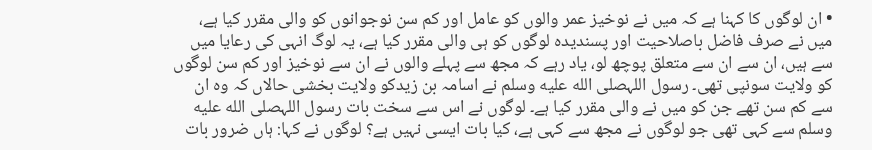• ان لوگوں کا کہنا ہے کہ میں نے نوخیز عمر والوں کو عامل اور کم سن نوجوانوں کو والی مقرر کیا ہے، میں نے صرف فاضل باصلاحیت اور پسندیدہ لوگوں کو ہی والی مقرر کیا ہے، یہ لوگ انہی کی رعایا میں سے ہیں، ان سے ان سے متعلق پوچھ لو، یاد رہے کہ مجھ سے پہلے والوں نے ان سے نوخیز اور کم سن لوگوں کو ولایت سونپی تھی۔ رسول اللہصلى الله عليه وسلم نے اسامہ بن زیدکو ولایت بخشی حالاں کہ وہ ان سے کم سن تھے جن کو میں نے والی مقرر کیا ہے۔ لوگوں نے اس سے سخت بات رسول اللہصلى الله عليه وسلم سے کہی تھی جو لوگوں نے مجھ سے کہی ہے، کیا بات ایسی نہیں ہے؟ لوگوں نے کہا: ہاں ضرور بات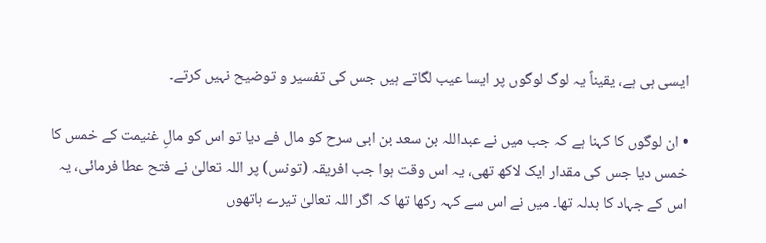ایسی ہی ہے، یقیناً یہ لوگ لوگوں پر ایسا عیب لگاتے ہیں جس کی تفسیر و توضیح نہیں کرتے۔

• ان لوگوں کا کہنا ہے کہ جب میں نے عبداللہ بن سعد بن ابی سرح کو مال فے دیا تو اس کو مالِ غنیمت کے خمس کا خمس دیا جس کی مقدار ایک لاکھ تھی، یہ اس وقت ہوا جب افریقہ (تونس) پر اللہ تعالیٰ نے فتح عطا فرمائی، یہ اس کے جہاد کا بدلہ تھا۔ میں نے اس سے کہہ رکھا تھا کہ اگر اللہ تعالیٰ تیرے ہاتھوں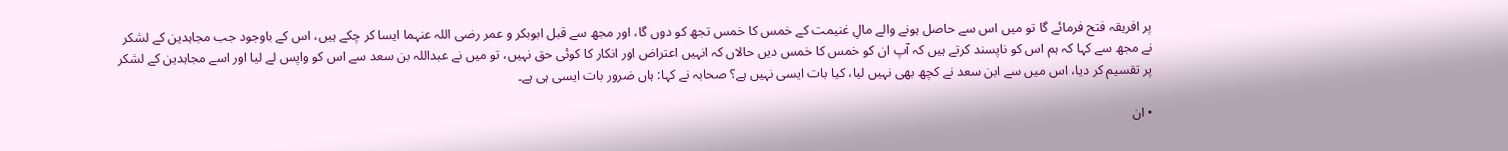پر افریقہ فتح فرمائے گا تو میں اس سے حاصل ہونے والے مالِ غنیمت کے خمس کا خمس تجھ کو دوں گا، اور مجھ سے قبل ابوبکر و عمر رضی اللہ عنہما ایسا کر چکے ہیں، اس کے باوجود جب مجاہدین کے لشکر نے مجھ سے کہا کہ ہم اس کو ناپسند کرتے ہیں کہ آپ ان کو خمس کا خمس دیں حالاں کہ انہیں اعتراض اور انکار کا کوئی حق نہیں، تو میں نے عبداللہ بن سعد سے اس کو واپس لے لیا اور اسے مجاہدین کے لشکر پر تقسیم کر دیا، اس میں سے ابن سعد نے کچھ بھی نہیں لیا، کیا بات ایسی نہیں ہے؟ صحابہ نے کہا: ہاں ضرور بات ایسی ہی ہے۔

• ان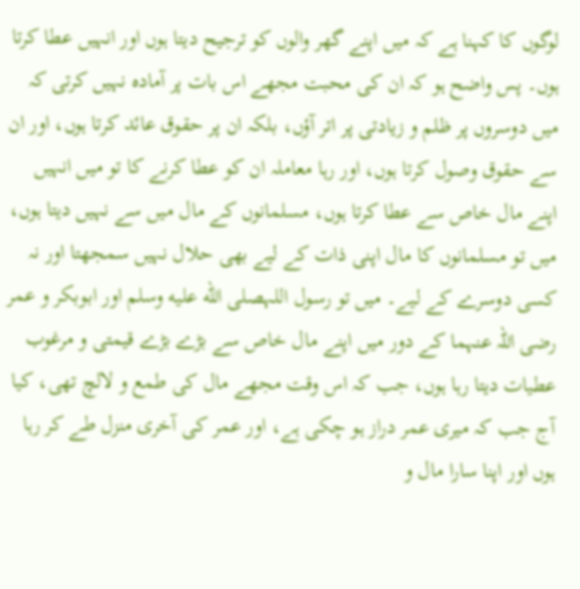لوگوں کا کہنا ہے کہ میں اپنے گھر والوں کو ترجیح دیتا ہوں اور انہیں عطا کرتا ہوں۔ پس واضح ہو کہ ان کی محبت مجھے اس بات پر آمادہ نہیں کرتی کہ میں دوسروں پر ظلم و زیادتی پر اتر آؤں، بلکہ ان پر حقوق عائد کرتا ہوں، اور ان سے حقوق وصول کرتا ہوں، اور رہا معاملہ ان کو عطا کرنے کا تو میں انہیں اپنے مال خاص سے عطا کرتا ہوں، مسلمانوں کے مال میں سے نہیں دیتا ہوں، میں تو مسلمانوں کا مال اپنی ذات کے لیے بھی حلال نہیں سمجھتا اور نہ کسی دوسرے کے لیے۔ میں تو رسول اللہصلى الله عليه وسلم اور ابوبکر و عمر رضی اللہ عنہما کے دور میں اپنے مال خاص سے بڑے بڑے قیمتی و مرغوب عطیات دیتا رہا ہوں، جب کہ اس وقت مجھے مال کی طمع و لالچ تھی، کیا آج جب کہ میری عمر دراز ہو چکی ہے، اور عمر کی آخری منزل طے کر رہا ہوں اور اپنا سارا مال و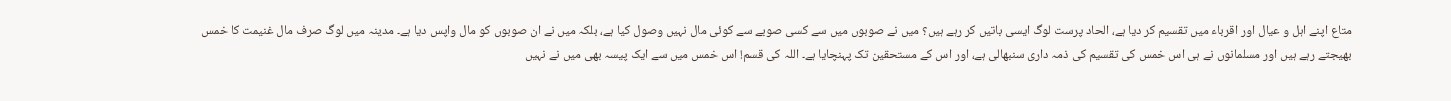متاع اپنے اہل و عیال اور اقرباء میں تقسیم کر دیا ہے، الحاد پرست لوگ ایسی باتیں کر رہے ہیں؟ میں نے صوبوں میں سے کسی صوبے سے کوئی مال نہیں وصول کیا ہے، بلکہ میں نے ان صوبوں کو مال واپس دیا ہے۔ مدینہ میں لوگ صرف مال غنیمت کا خمس بھیجتے رہے ہیں اور مسلمانوں نے ہی اس خمس کی تقسیم کی ذمہ داری سنبھالی ہے، اور اس کے مستحقین تک پہنچایا ہے۔ اللہ کی قسم! اس خمس میں سے ایک پیسہ بھی میں نے نہیں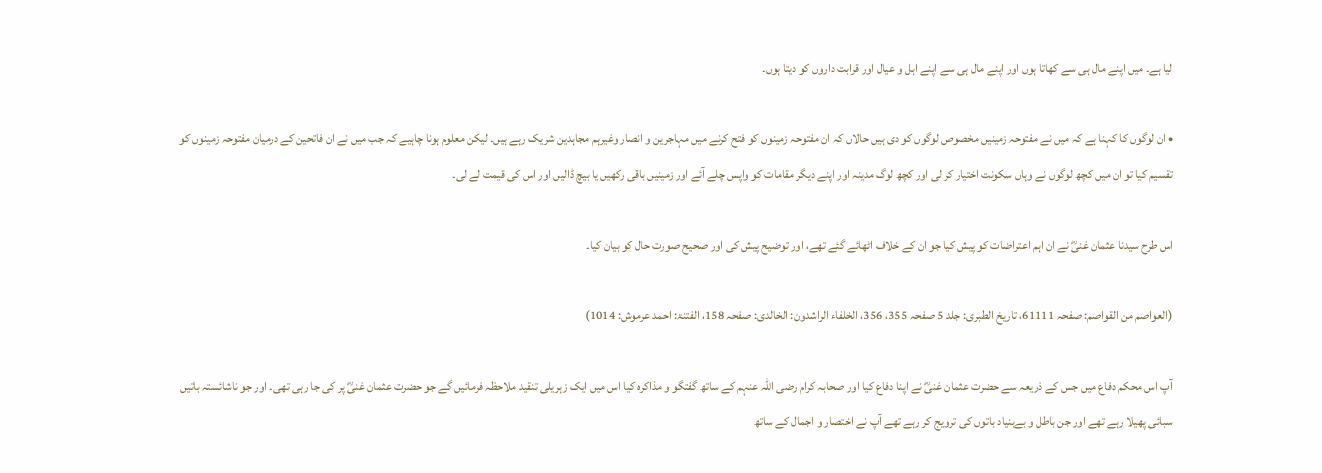لیا ہے۔ میں اپنے مال ہی سے کھاتا ہوں اور اپنے مال ہی سے اپنے اہل و عیال اور قرابت داروں کو دیتا ہوں۔

• ان لوگوں کا کہنا ہے کہ میں نے مفتوحہ زمینیں مخصوص لوگوں کو دی ہیں حالاں کہ ان مفتوحہ زمینوں کو فتح کرنے میں مہاجرین و انصار وغیرہم مجاہدین شریک رہے ہیں۔ لیکن معلوم ہونا چاہیے کہ جب میں نے ان فاتحین کے درمیان مفتوحہ زمینوں کو تقسیم کیا تو ان میں کچھ لوگوں نے وہاں سکونت اختیار کر لی اور کچھ لوگ مدینہ اور اپنے دیگر مقامات کو واپس چلے آئے اور زمینیں باقی رکھیں یا بیچ ڈالیں اور اس کی قیمت لے لی۔

اس طرح سیدنا عثمان غنیؓ نے ان اہم اعتراضات کو پیش کیا جو ان کے خلاف اٹھائے گئے تھے، اور توضیح پیش کی اور صحیح صورت حال کو بیان کیا۔

(العواصم من القواصم: صفحہ 61111، تاریخ الطبری: جلد 5 صفحہ 355، 356، الخلفاء الراشدون: الخالدی: صفحہ 158، الفتنۃ: احمد عرموش: 1014)

آپ اس محکم دفاع میں جس کے ذریعہ سے حضرت عثمان غنیؓ نے اپنا دفاع کیا اور صحابہ کرام رضی اللہ عنہم کے ساتھ گفتگو و مذاکرہ کیا اس میں ایک زہریلی تنقید ملاحظہ فرمائیں گے جو حضرت عثمان غنیؓ پر کی جا رہی تھی۔ اور جو ناشائستہ باتیں سبائی پھیلا رہے تھے اور جن باطل و بےبنیاد باتوں کی ترویج کر رہے تھے آپ نے اختصار و اجمال کے ساتھ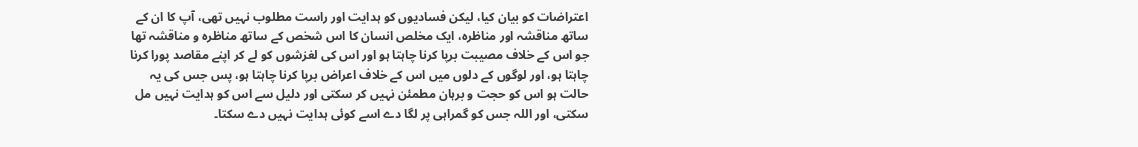اعتراضات کو بیان کیا، لیکن فسادیوں کو ہدایت اور راست مطلوب نہیں تھی، آپ کا ان کے ساتھ مناقشہ اور مناظرہ، ایک مخلص انسان کا اس شخص کے ساتھ مناظرہ و مناقشہ تھا جو اس کے خلاف مصیبت برپا کرنا چاہتا ہو اور اس کی لغزشوں کو لے کر اپنے مقاصد پورا کرنا چاہتا ہو، اور لوگوں کے دلوں میں اس کے خلاف اعراض برپا کرنا چاہتا ہو، پس جس کی یہ حالت ہو اس کو حجت و برہان مطمئن نہیں کر سکتی اور دلیل سے اس کو ہدایت نہیں مل سکتی، اور اللہ جس کو گمراہی پر لگا دے اسے کوئی ہدایت نہیں دے سکتا۔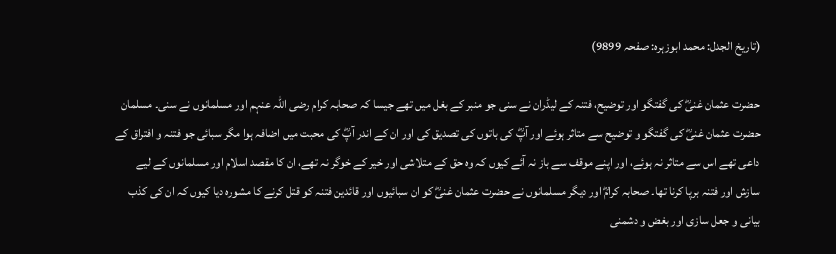(تاریخ الجدل: محمد ابوزہرہ: صفحہ 9899)

حضرت عثمان غنیؓ کی گفتگو اور توضیح، فتنہ کے لیڈران نے سنی جو منبر کے بغل میں تھے جیسا کہ صحابہ کرام رضی اللہ عنہم اور مسلمانوں نے سنی۔ مسلمان حضرت عثمان غنیؓ کی گفتگو و توضیح سے متاثر ہوئے اور آپؓ کی باتوں کی تصدیق کی اور ان کے اندر آپؓ کی محبت میں اضافہ ہوا مگر سبائی جو فتنہ و افتراق کے داعی تھے اس سے متاثر نہ ہوئے، اور اپنے موقف سے باز نہ آئے کیوں کہ وہ حق کے متلاشی اور خیر کے خوگر نہ تھے، ان کا مقصد اسلام اور مسلمانوں کے لیے سازش اور فتنہ برپا کرنا تھا۔ صحابہ کرامؓ اور دیگر مسلمانوں نے حضرت عثمان غنیؓ کو ان سبائیوں اور قائدین فتنہ کو قتل کرنے کا مشورہ دیا کیوں کہ ان کی کذب بیانی و جعل سازی اور بغض و دشمنی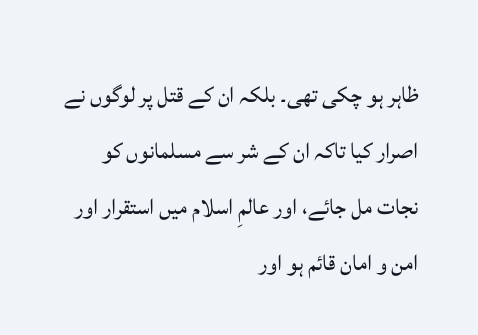ظاہر ہو چکی تھی۔ بلکہ ان کے قتل پر لوگوں نے اصرار کیا تاکہ ان کے شر سے مسلمانوں کو نجات مل جائے، اور عالمِ اسلام میں استقرار اور امن و امان قائم ہو اور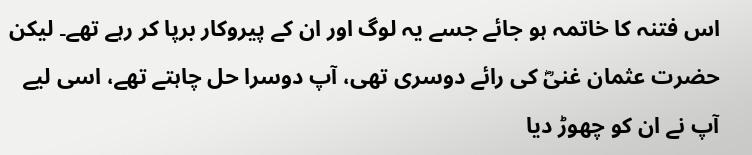اس فتنہ کا خاتمہ ہو جائے جسے یہ لوگ اور ان کے پیروکار برپا کر رہے تھے۔ لیکن حضرت عثمان غنیؓ کی رائے دوسری تھی، آپ دوسرا حل چاہتے تھے، اسی لیے آپ نے ان کو چھوڑ دیا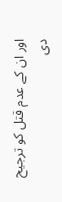اور ان کے عدم قتل کو ترجیح دی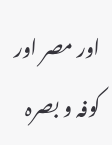اور مصر اور کوفہ و بصرہ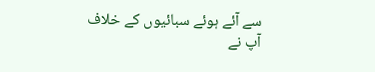سے آئے ہوئے سبائیوں کے خلاف آپ نے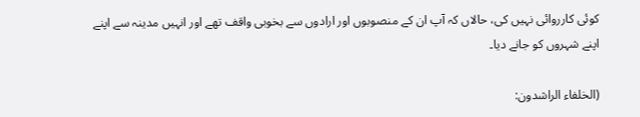کوئی کارروائی نہیں کی، حالاں کہ آپ ان کے منصوبوں اور ارادوں سے بخوبی واقف تھے اور انہیں مدینہ سے اپنے اپنے شہروں کو جانے دیا۔

(الخلفاء الراشدون: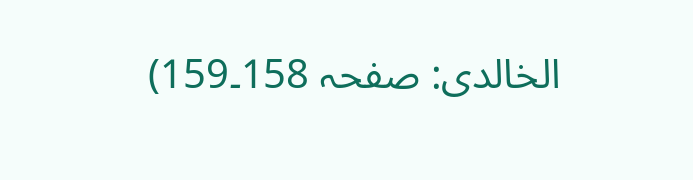الخالدی: صفحہ 158۔159)